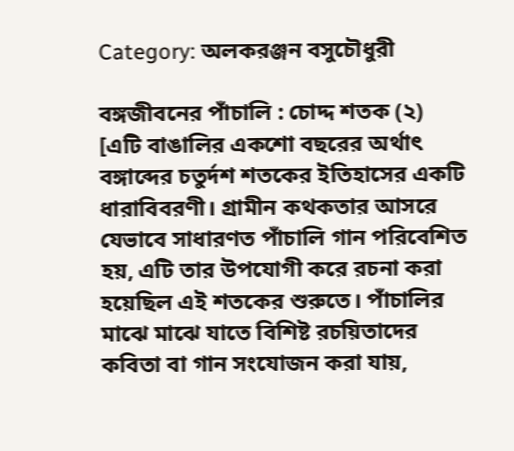Category: অলকরঞ্জন বসুচৌধুরী

বঙ্গজীবনের পাঁচালি : চোদ্দ শতক (২)
[এটি বাঙালির একশো বছরের অর্থাৎ বঙ্গাব্দের চতুর্দশ শতকের ইতিহাসের একটি ধারাবিবরণী। গ্রামীন কথকতার আসরে যেভাবে সাধারণত পাঁচালি গান পরিবেশিত হয়, এটি তার উপযোগী করে রচনা করা হয়েছিল এই শতকের শুরুতে। পাঁচালির মাঝে মাঝে যাতে বিশিষ্ট রচয়িতাদের কবিতা বা গান সংযোজন করা যায়,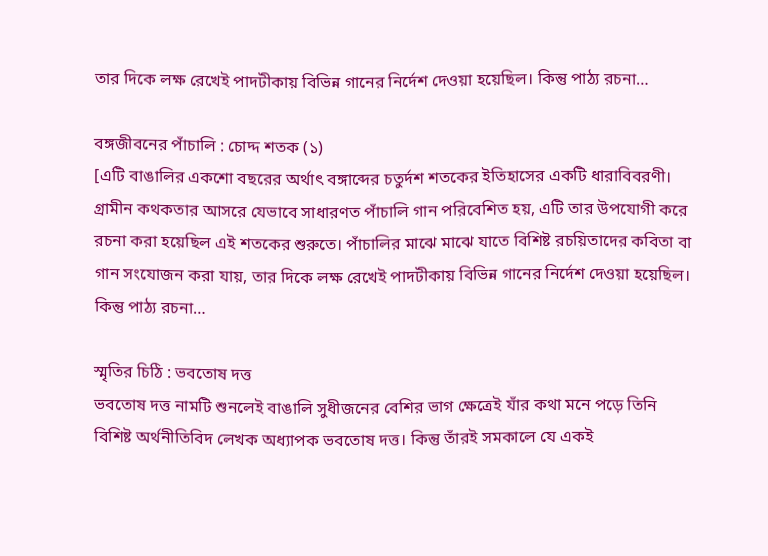তার দিকে লক্ষ রেখেই পাদটীকায় বিভিন্ন গানের নির্দেশ দেওয়া হয়েছিল। কিন্তু পাঠ্য রচনা…

বঙ্গজীবনের পাঁচালি : চোদ্দ শতক (১)
[এটি বাঙালির একশো বছরের অর্থাৎ বঙ্গাব্দের চতুর্দশ শতকের ইতিহাসের একটি ধারাবিবরণী। গ্রামীন কথকতার আসরে যেভাবে সাধারণত পাঁচালি গান পরিবেশিত হয়, এটি তার উপযোগী করে রচনা করা হয়েছিল এই শতকের শুরুতে। পাঁচালির মাঝে মাঝে যাতে বিশিষ্ট রচয়িতাদের কবিতা বা গান সংযোজন করা যায়, তার দিকে লক্ষ রেখেই পাদটীকায় বিভিন্ন গানের নির্দেশ দেওয়া হয়েছিল। কিন্তু পাঠ্য রচনা…

স্মৃতির চিঠি : ভবতোষ দত্ত
ভবতোষ দত্ত নামটি শুনলেই বাঙালি সুধীজনের বেশির ভাগ ক্ষেত্রেই যাঁর কথা মনে পড়ে তিনি বিশিষ্ট অর্থনীতিবিদ লেখক অধ্যাপক ভবতোষ দত্ত। কিন্তু তাঁরই সমকালে যে একই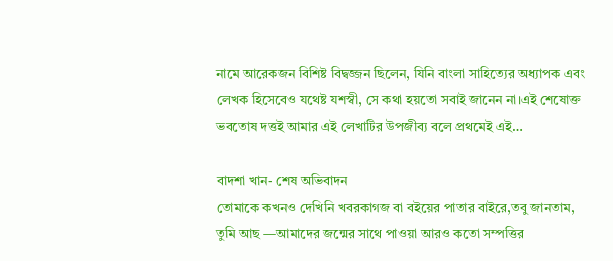নামে আরেকজন বিশিষ্ট বিদ্বজ্জন ছিলেন, যিনি বাংলা সাহিত্যের অধ্যাপক এবং লেখক হিসেবেও যথেষ্ট যশস্বী, সে কথা হয়তো সবাই জানেন না।এই শেষোক্ত ভবতোষ দত্তই আমার এই লেখাটির উপজীব্য বলে প্রথমেই এই…

বাদশা খান- শেষ অভিবাদন
তোমাকে কখনও দেখিনি খবরকাগজ বা বইয়ের পাতার বাইরে,তবু জানতাম, তুমি আছ —আমাদের জন্মের সাথে পাওয়া আরও কতো সম্পত্তির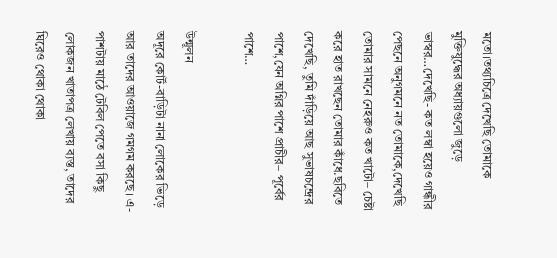মতো।তথ্যচিত্রে দেখেছি তোমাকে মুক্তিযুদ্ধের অধ্যায়গুলো জুড়ে ভাস্বর…দেখেছি- কত লম্বা হয়েও গান্ধীর পেছনে অনুগমনে নত তোমাকে,দেখেছি তোমার সামনে নেহরুও কত খাটো– চেষ্টা করে হাত রাখছেন তোমার কাঁধে.ছবিতে দেখেছি, তুমি দাঁড়িয়ে আছ সুভাষচন্দ্রের পাশে,যেন অগ্নির পাশে প্রাচীর– পূর্বের পাশে…

উন্মূলন
অদূরে কোর্ট-বাড়িটা নানা লোকের ভিড়ে আর তাদের আওয়াজে গমগম করছে। এ-পাশটায় মাঠে টেবিল পেতে বসা কিছু লোকজন খাতাপত্র লেখায় ব্যস্ত, তাদের ঘিরেও থোকা থোকা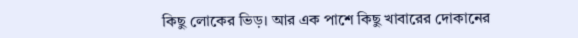কিছু লোকের ভিড়। আর এক পাশে কিছু খাবারের দোকানের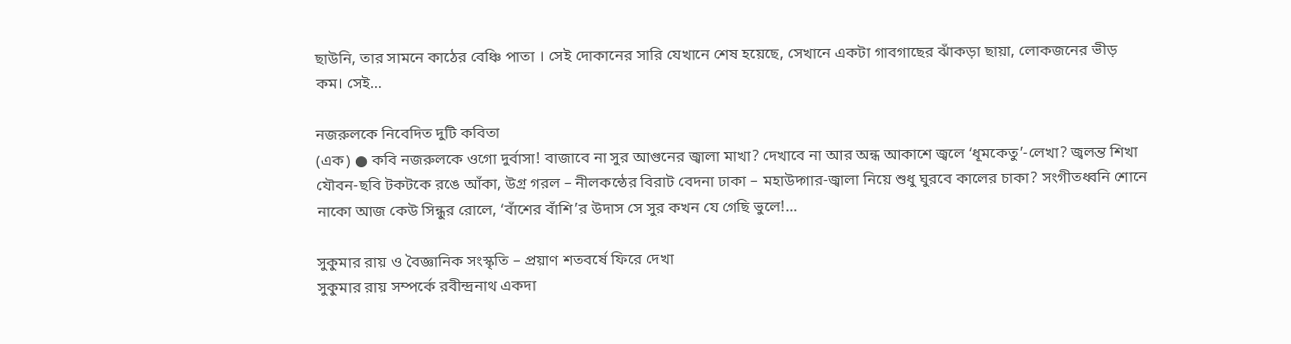ছাউনি, তার সামনে কাঠের বেঞ্চি পাতা । সেই দোকানের সারি যেখানে শেষ হয়েছে, সেখানে একটা গাবগাছের ঝাঁকড়া ছায়া, লোকজনের ভীড় কম। সেই…

নজরুলকে নিবেদিত দুটি কবিতা
(এক) ● কবি নজরুলকে ওগো দুর্বাসা! বাজাবে না সুর আগুনের জ্বালা মাখা? দেখাবে না আর অন্ধ আকাশে জ্বলে ‘ধূমকেতু’-লেখা? জ্বলন্ত শিখা যৌবন-ছবি টকটকে রঙে আঁকা, উগ্র গরল – নীলকন্ঠের বিরাট বেদনা ঢাকা – মহাউদ্গার-জ্বালা নিয়ে শুধু ঘুরবে কালের চাকা? সংগীতধ্বনি শোনে নাকো আজ কেউ সিন্ধুর রোলে, ‘বাঁশের বাঁশি’র উদাস সে সুর কখন যে গেছি ভুলে!…

সুকুমার রায় ও বৈজ্ঞানিক সংস্কৃতি – প্রয়াণ শতবর্ষে ফিরে দেখা
সুকুমার রায় সম্পর্কে রবীন্দ্রনাথ একদা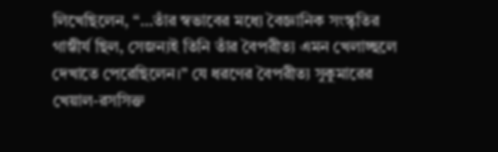লিখেছিলেন, “…তাঁর স্বভাবের মধ্যে বৈজ্ঞানিক সংস্কৃতির গাম্ভীর্য ছিল, সেজন্যই তিনি তাঁর বৈপরীত্য এমন খেলাচ্ছলে দেখাতে পেরেছিলেন।” যে ধরণের বৈপরীত্য সুকুমারের খেয়াল-রসসিক্ত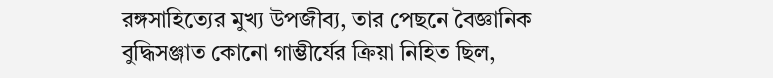রঙ্গসাহিত্যের মুখ্য উপজীব্য, তার পেছনে বৈজ্ঞানিক বুদ্ধিসঞ্জাত কোনো গাম্ভীর্যের ক্রিয়া নিহিত ছিল,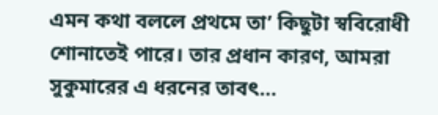এমন কথা বললে প্রথমে তা’ কিছুটা স্ববিরোধী শোনাতেই পারে। তার প্রধান কারণ, আমরা সুকুমারের এ ধরনের তাবৎ…